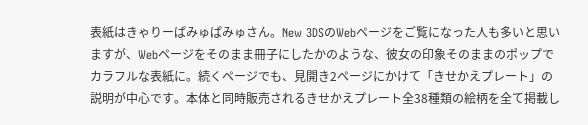表紙はきゃりーぱみゅぱみゅさん。New 3DSのWebページをご覧になった人も多いと思いますが、Webページをそのまま冊子にしたかのような、彼女の印象そのままのポップでカラフルな表紙に。続くページでも、見開き2ページにかけて「きせかえプレート」の説明が中心です。本体と同時販売されるきせかえプレート全38種類の絵柄を全て掲載し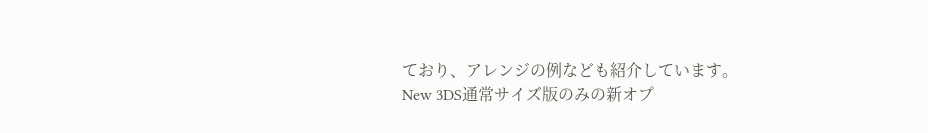ており、アレンジの例なども紹介しています。
New 3DS通常サイズ版のみの新オプ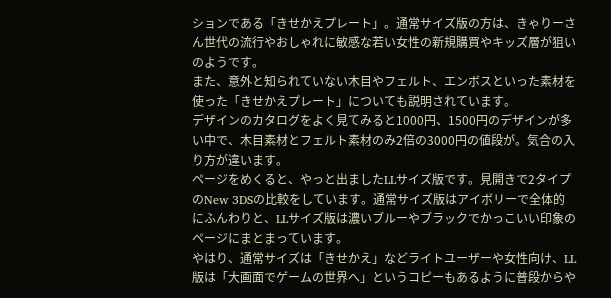ションである「きせかえプレート」。通常サイズ版の方は、きゃりーさん世代の流行やおしゃれに敏感な若い女性の新規購買やキッズ層が狙いのようです。
また、意外と知られていない木目やフェルト、エンボスといった素材を使った「きせかえプレート」についても説明されています。
デザインのカタログをよく見てみると1000円、1500円のデザインが多い中で、木目素材とフェルト素材のみ2倍の3000円の値段が。気合の入り方が違います。
ページをめくると、やっと出ましたLLサイズ版です。見開きで2タイプのNew 3DSの比較をしています。通常サイズ版はアイボリーで全体的にふんわりと、LLサイズ版は濃いブルーやブラックでかっこいい印象のページにまとまっています。
やはり、通常サイズは「きせかえ」などライトユーザーや女性向け、LL版は「大画面でゲームの世界へ」というコピーもあるように普段からや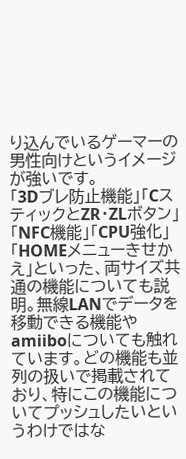り込んでいるゲーマーの男性向けというイメージが強いです。
「3Dブレ防止機能」「CスティックとZR・ZLボタン」「NFC機能」「CPU強化」「HOMEメニューきせかえ」といった、両サイズ共通の機能についても説明。無線LANでデータを移動できる機能やamiiboについても触れています。どの機能も並列の扱いで掲載されており、特にこの機能についてプッシュしたいというわけではな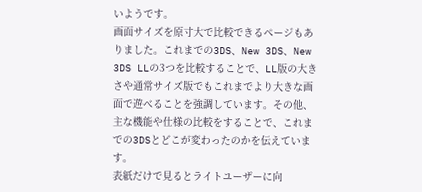いようです。
画面サイズを原寸大で比較できるページもありました。これまでの3DS、New 3DS、New 3DS LLの3つを比較することで、LL版の大きさや通常サイズ版でもこれまでより大きな画面で遊べることを強調しています。その他、主な機能や仕様の比較をすることで、これまでの3DSとどこが変わったのかを伝えています。
表紙だけで見るとライトユーザーに向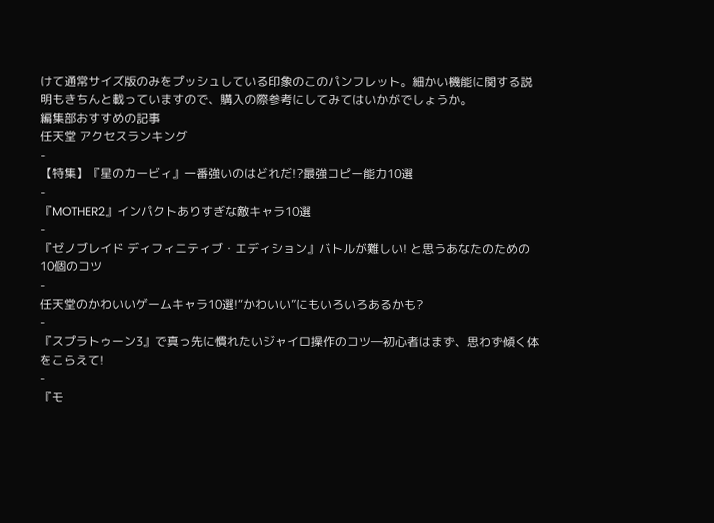けて通常サイズ版のみをプッシュしている印象のこのパンフレット。細かい機能に関する説明もきちんと載っていますので、購入の際参考にしてみてはいかがでしょうか。
編集部おすすめの記事
任天堂 アクセスランキング
-
【特集】『星のカービィ』一番強いのはどれだ!?最強コピー能力10選
-
『MOTHER2』インパクトありすぎな敵キャラ10選
-
『ゼノブレイド ディフィニティブ・エディション』バトルが難しい! と思うあなたのための10個のコツ
-
任天堂のかわいいゲームキャラ10選!“かわいい”にもいろいろあるかも?
-
『スプラトゥーン3』で真っ先に慣れたいジャイロ操作のコツ―初心者はまず、思わず傾く体をこらえて!
-
『モ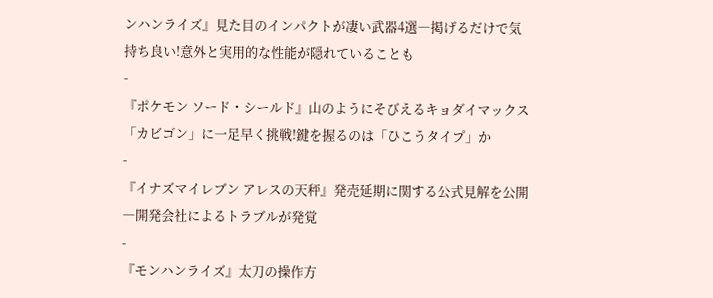ンハンライズ』見た目のインパクトが凄い武器4選―掲げるだけで気持ち良い!意外と実用的な性能が隠れていることも
-
『ポケモン ソード・シールド』山のようにそびえるキョダイマックス「カビゴン」に一足早く挑戦!鍵を握るのは「ひこうタイプ」か
-
『イナズマイレブン アレスの天秤』発売延期に関する公式見解を公開―開発会社によるトラブルが発覚
-
『モンハンライズ』太刀の操作方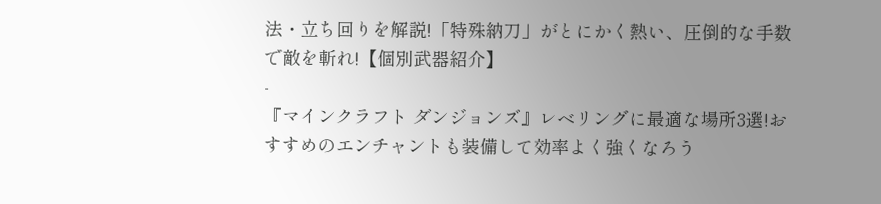法・立ち回りを解説!「特殊納刀」がとにかく熱い、圧倒的な手数で敵を斬れ!【個別武器紹介】
-
『マインクラフト ダンジョンズ』レベリングに最適な場所3選!おすすめのエンチャントも装備して効率よく強くなろう